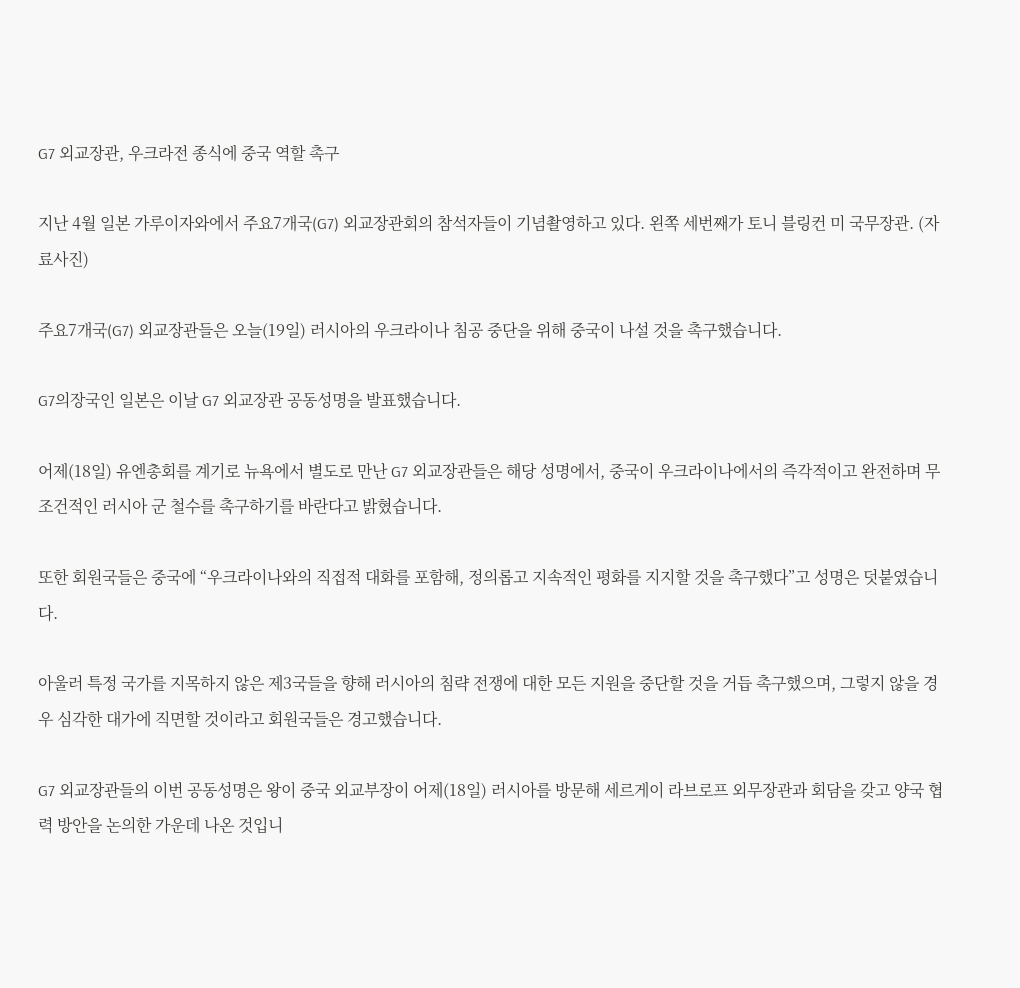G7 외교장관, 우크라전 종식에 중국 역할 촉구

지난 4월 일본 가루이자와에서 주요7개국(G7) 외교장관회의 참석자들이 기념촬영하고 있다. 왼쪽 세번째가 토니 블링컨 미 국무장관. (자료사진)

주요7개국(G7) 외교장관들은 오늘(19일) 러시아의 우크라이나 침공 중단을 위해 중국이 나설 것을 촉구했습니다.

G7의장국인 일본은 이날 G7 외교장관 공동성명을 발표했습니다.

어제(18일) 유엔총회를 계기로 뉴욕에서 별도로 만난 G7 외교장관들은 해당 성명에서, 중국이 우크라이나에서의 즉각적이고 완전하며 무조건적인 러시아 군 철수를 촉구하기를 바란다고 밝혔습니다.

또한 회원국들은 중국에 “우크라이나와의 직접적 대화를 포함해, 정의롭고 지속적인 평화를 지지할 것을 촉구했다”고 성명은 덧붙였습니다.

아울러 특정 국가를 지목하지 않은 제3국들을 향해 러시아의 침략 전쟁에 대한 모든 지원을 중단할 것을 거듭 촉구했으며, 그렇지 않을 경우 심각한 대가에 직면할 것이라고 회원국들은 경고했습니다.

G7 외교장관들의 이번 공동성명은 왕이 중국 외교부장이 어제(18일) 러시아를 방문해 세르게이 라브로프 외무장관과 회담을 갖고 양국 협력 방안을 논의한 가운데 나온 것입니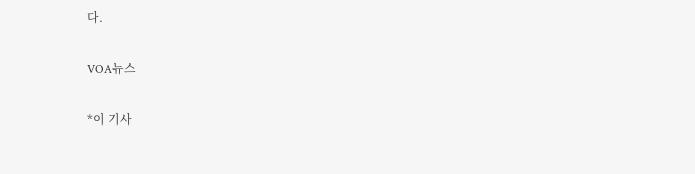다.

VOA뉴스

*이 기사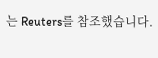는 Reuters를 참조했습니다.